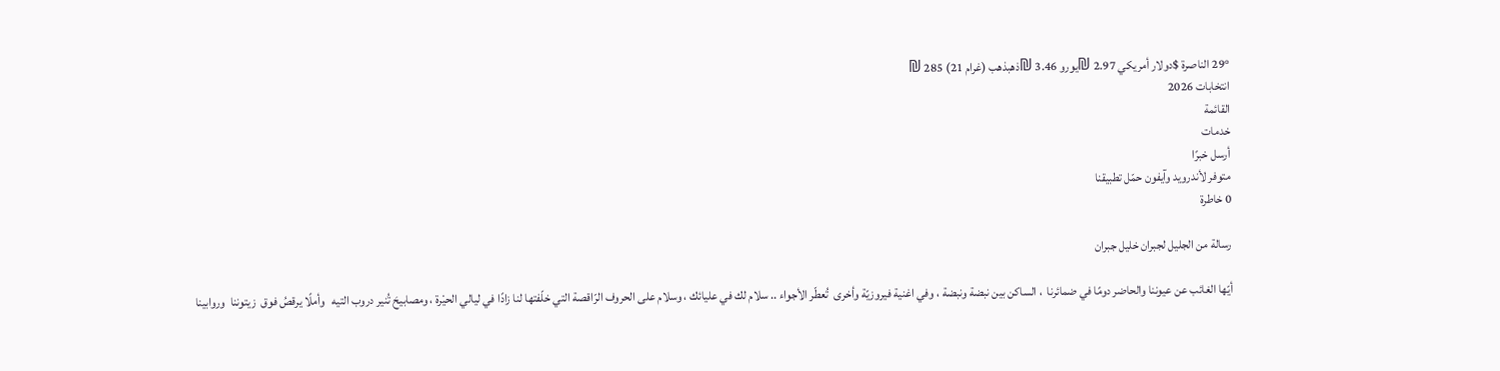29° الناصرة $دولار أمريكي 2.97 ₪يورو 3.46 ₪ذهبذهب (غرام 21) 285 ₪
انتخابات 2026
القائمة
خدمات
أرسل خبرًا
متوفر لأندرويد وآيفون حمّل تطبيقنا
0 خاطرة

رسالة من الجليل لجبران خليل جبران

أيّها الغائب عن عيوننا والحاضر دومًا في ضمائرنا  ، الساكن بين نبضة ونبضة ، وفي اغنية فيروزيّة وأخرى  تُعطّر الأجواء .. سلام لك في عليائك ، وسلام على الحروف الرّاقصة التي خلّفتها لنا زادًا في ليالي الحيْرة ، ومصابيحَ تُنير دروب التيه   وأملًا يرقصُ فوق  زيتوننا  وروابينا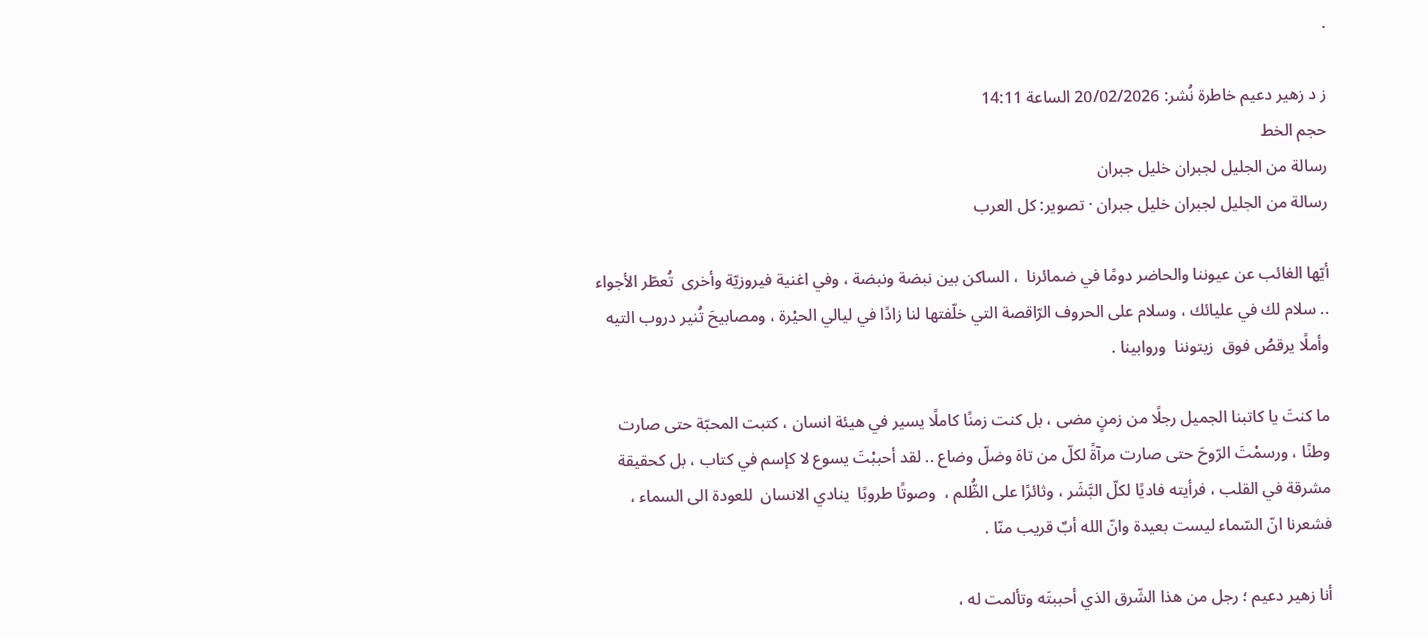.

ز د زهير دعيم خاطرة نُشر: 20/02/2026 الساعة 14:11
حجم الخط
رسالة من الجليل لجبران خليل جبران
رسالة من الجليل لجبران خليل جبران · تصوير: كل العرب

أيّها الغائب عن عيوننا والحاضر دومًا في ضمائرنا  ، الساكن بين نبضة ونبضة ، وفي اغنية فيروزيّة وأخرى  تُعطّر الأجواء .. سلام لك في عليائك ، وسلام على الحروف الرّاقصة التي خلّفتها لنا زادًا في ليالي الحيْرة ، ومصابيحَ تُنير دروب التيه   وأملًا يرقصُ فوق  زيتوننا  وروابينا .

ما كنتَ يا كاتبنا الجميل رجلًا من زمنٍ مضى ، بل كنت زمنًا كاملًا يسير في هيئة انسان ، كتبت المحبّة حتى صارت وطنًا ، ورسمْتَ الرّوحَ حتى صارت مرآةً لكلّ من تاهَ وضلّ وضاع .. لقد أحببْتَ يسوع لا كإسم في كتاب ، بل كحقيقة مشرقة في القلب ، فرأيته فاديًا لكلّ البَّشَر ، وثائرًا على الظُّلم ،  وصوتًا طروبًا  ينادي الانسان  للعودة الى السماء ، فشعرنا انّ السّماء ليست بعيدة وانّ الله أبٌ قريب منّا .

أنا زهير دعيم ؛ رجل من هذا الشّرق الذي أحببتَه وتألمت له ،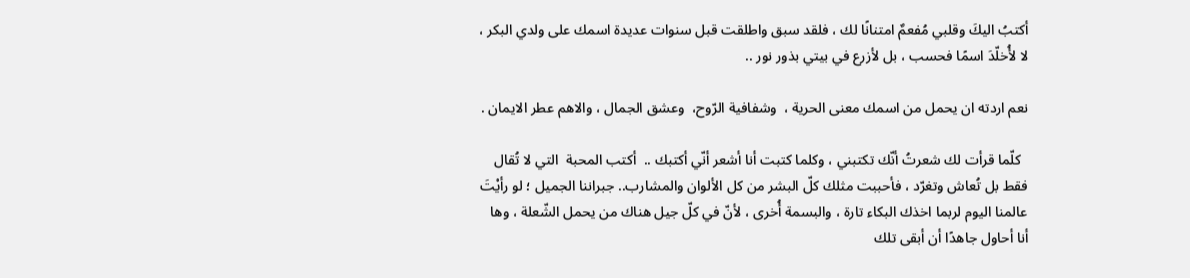أكتبُ اليكَ وقلبي مُفعمٌ امتنانًا لك ، فلقد سبق واطلقت قبل سنوات عديدة اسمك على ولدي البكر ، لا لأُخلّدَ اسمًا فحسب ، بل لأزرع في بيتي بذور نور ..

نعم اردته ان يحمل من اسمك معنى الحرية ،  وشفافية الرّوح،  وعشق الجمال ، والاهم عطر الايمان .

  كلّما قرأت لك شعرتُ أنّك تكتبني ، وكلما كتبت أنا أشعر أنّي أكتبك ..  أكتب المحبة  التي لا تُقال فقط بل تُعاش وتغرّد ، فأحببت مثلك كلّ البشر من كل الألوان والمشارب.. جبراننا الجميل ؛ لو رأيْتَ عالمنا اليوم لربما اخذك البكاء تارة ، والبسمة أُخرى ، لأنّ في كلّ جيل هناك من يحمل الشّعلة ، وها أنا أحاول جاهدًا أن أبقى تلك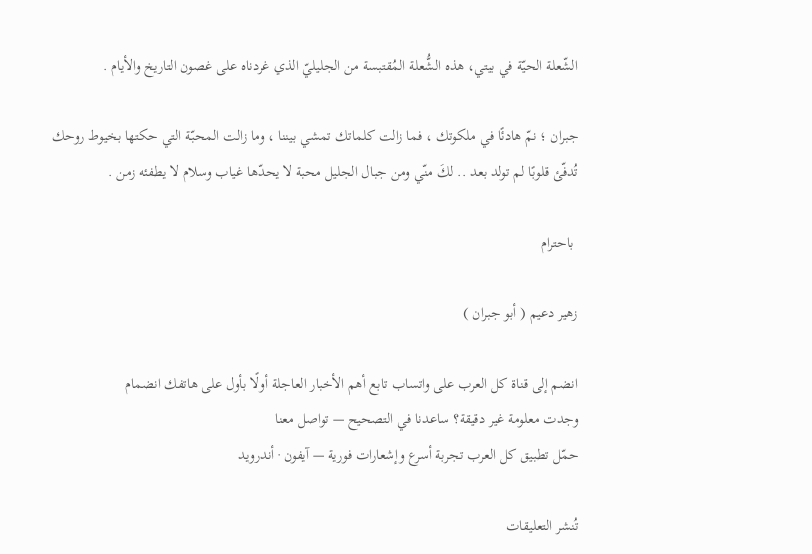الشّعلة الحيّة في بيتي، هذه الشُّعلة المُقتبسة من الجليليّ الذي غردناه على غصون التاريخ والأيام .

جبران ؛ نمّ هادئًا في ملكوتك ، فما زالت كلماتك تمشي بيننا ، وما زالت المحبّة التي حكتها بخيوط روحك تُدفّئ قلوبًا لم تولد بعد .. لكَ منّي ومن جبال الجليل محبة لا يحدّها غياب وسلام لا يطفئه زمن .

 باحترام

زهير دعيم ( أبو جبران )

انضم إلى قناة كل العرب على واتساب تابع أهم الأخبار العاجلة أولًا بأول على هاتفك انضمام
وجدت معلومة غير دقيقة؟ ساعدنا في التصحيح — تواصل معنا
حمّل تطبيق كل العرب تجربة أسرع وإشعارات فورية — آيفون · أندرويد

تُنشر التعليقات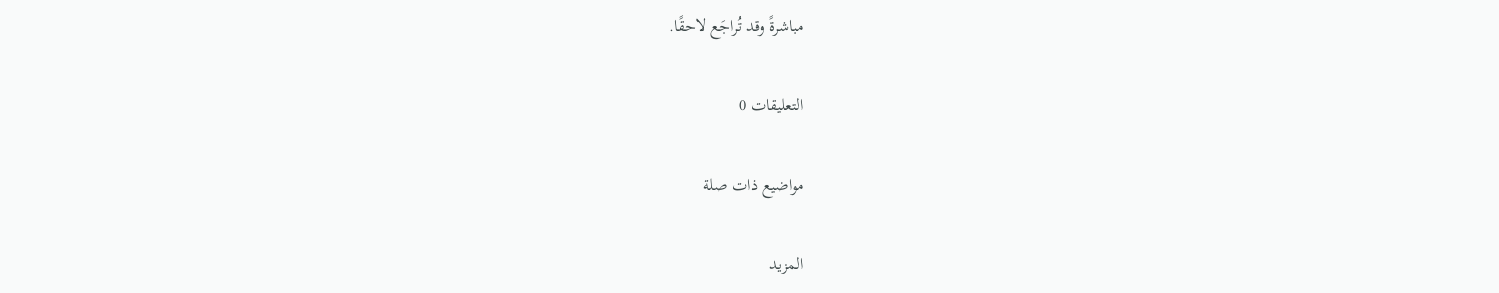مباشرةً وقد تُراجَع لاحقًا.

التعليقات 0

مواضيع ذات صلة

المزيد